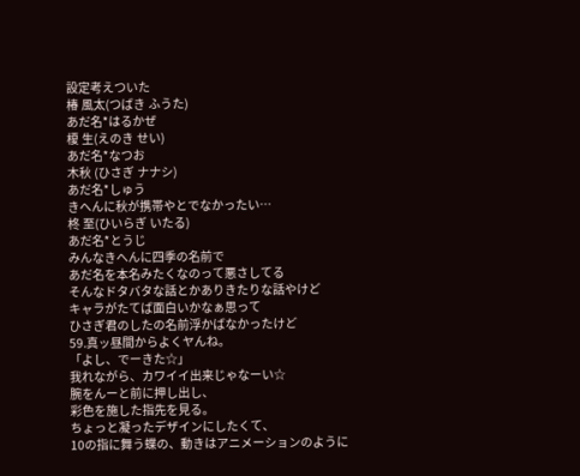設定考えついた
椿 風太(つばき ふうた)
あだ名*はるかぜ
榎 生(えのき せい)
あだ名*なつお
木秋 (ひさぎ ナナシ)
あだ名*しゅう
きへんに秋が携帯やとでなかったい…
柊 至(ひいらぎ いたる)
あだ名*とうじ
みんなきへんに四季の名前で
あだ名を本名みたくなのって悪さしてる
そんなドタバタな話とかありきたりな話やけど
キャラがたてば面白いかなぁ思って
ひさぎ君のしたの名前浮かばなかったけど
59.真ッ昼間からよくヤんね。
「よし、でーきた☆」
我れながら、カワイイ出来じゃなーい☆
腕をんーと前に押し出し、
彩色を施した指先を見る。
ちょっと凝ったデザインにしたくて、
10の指に舞う蝶の、動きはアニメーションのように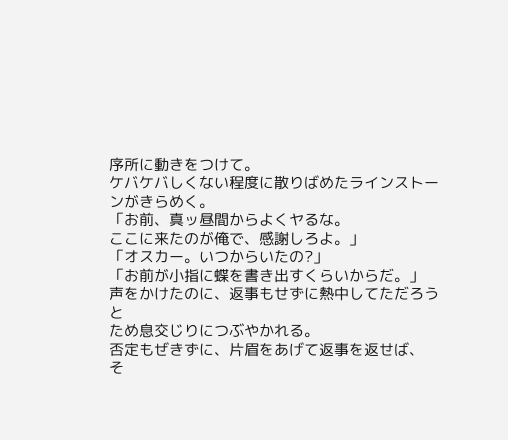序所に動きをつけて。
ケバケバしくない程度に散りばめたラインストーンがきらめく。
「お前、真ッ昼間からよくヤるな。
ここに来たのが俺で、感謝しろよ。」
「オスカー。いつからいたの?」
「お前が小指に蝶を書き出すくらいからだ。」
声をかけたのに、返事もせずに熱中してただろうと
ため息交じりにつぶやかれる。
否定もぜきずに、片眉をあげて返事を返せば、
そ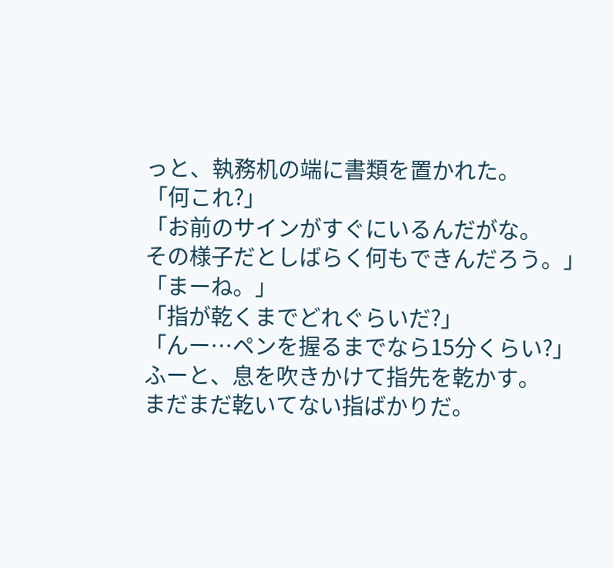っと、執務机の端に書類を置かれた。
「何これ?」
「お前のサインがすぐにいるんだがな。
その様子だとしばらく何もできんだろう。」
「まーね。」
「指が乾くまでどれぐらいだ?」
「んー…ペンを握るまでなら15分くらい?」
ふーと、息を吹きかけて指先を乾かす。
まだまだ乾いてない指ばかりだ。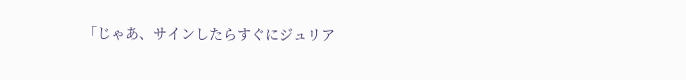「じゃあ、サインしたらすぐにジュリア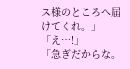ス様のところへ届けてくれ。」
「え…!」
「急ぎだからな。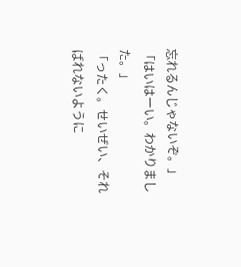忘れるんじゃないぞ。」
「はいはーい。わかりました。」
「ったく。せいぜい、そればれないように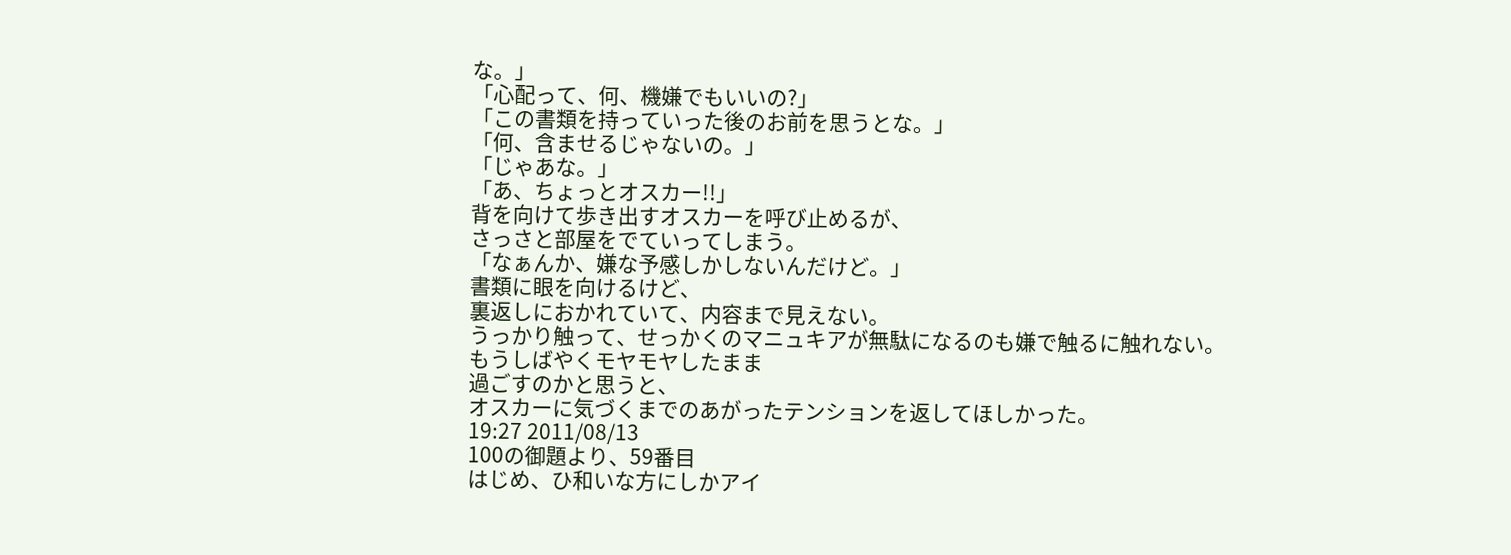な。」
「心配って、何、機嫌でもいいの?」
「この書類を持っていった後のお前を思うとな。」
「何、含ませるじゃないの。」
「じゃあな。」
「あ、ちょっとオスカー!!」
背を向けて歩き出すオスカーを呼び止めるが、
さっさと部屋をでていってしまう。
「なぁんか、嫌な予感しかしないんだけど。」
書類に眼を向けるけど、
裏返しにおかれていて、内容まで見えない。
うっかり触って、せっかくのマニュキアが無駄になるのも嫌で触るに触れない。
もうしばやくモヤモヤしたまま
過ごすのかと思うと、
オスカーに気づくまでのあがったテンションを返してほしかった。
19:27 2011/08/13
100の御題より、59番目
はじめ、ひ和いな方にしかアイ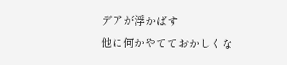デアが浮かばす
他に何かやてておかしくな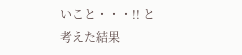いこと・・・!! と考えた結果